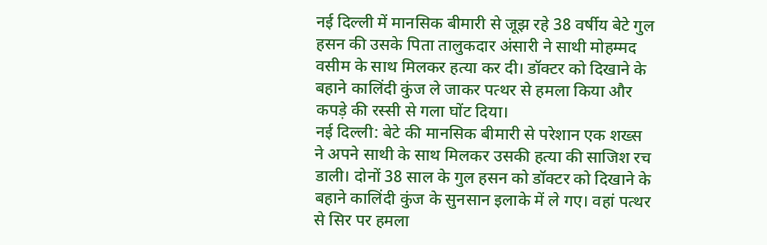नई दिल्ली में मानसिक बीमारी से जूझ रहे 38 वर्षीय बेटे गुल हसन की उसके पिता तालुकदार अंसारी ने साथी मोहम्मद वसीम के साथ मिलकर हत्या कर दी। डॉक्टर को दिखाने के बहाने कालिंदी कुंज ले जाकर पत्थर से हमला किया और कपड़े की रस्सी से गला घोंट दिया।
नई दिल्ली: बेटे की मानसिक बीमारी से परेशान एक शख्स ने अपने साथी के साथ मिलकर उसकी हत्या की साजिश रच डाली। दोनों 38 साल के गुल हसन को डॉक्टर को दिखाने के बहाने कालिंदी कुंज के सुनसान इलाके में ले गए। वहां पत्थर से सिर पर हमला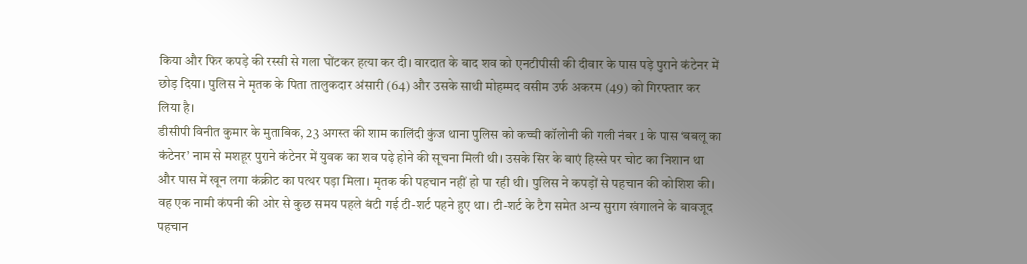किया और फिर कपड़े की रस्सी से गला घोंटकर हत्या कर दी। वारदात के बाद शव को एनटीपीसी की दीवार के पास पड़े पुराने कंटेनर में छोड़ दिया। पुलिस ने मृतक के पिता तालुकदार अंसारी (64) और उसके साथी मोहम्मद वसीम उर्फ अकरम (49) को गिरफ्तार कर लिया है।
डीसीपी विनीत कुमार के मुताबिक, 23 अगस्त की शाम कालिंदी कुंज थाना पुलिस को कच्ची कॉलोनी की गली नंबर 1 के पास ‘बबलू का कंटेनर’ नाम से मशहूर पुराने कंटेनर में युवक का शव पढ़े होने की सूचना मिली थी। उसके सिर के बाएं हिस्से पर चोट का निशान था और पास में खून लगा कंक्रीट का पत्थर पड़ा मिला। मृतक की पहचान नहीं हो पा रही थी। पुलिस ने कपड़ों से पहचान की कोशिश की। वह एक नामी कंपनी की ओर से कुछ समय पहले बंटी गई टी-शर्ट पहने हुए था। टी-शर्ट के टैग समेत अन्य सुराग खंगालने के बावजूद पहचान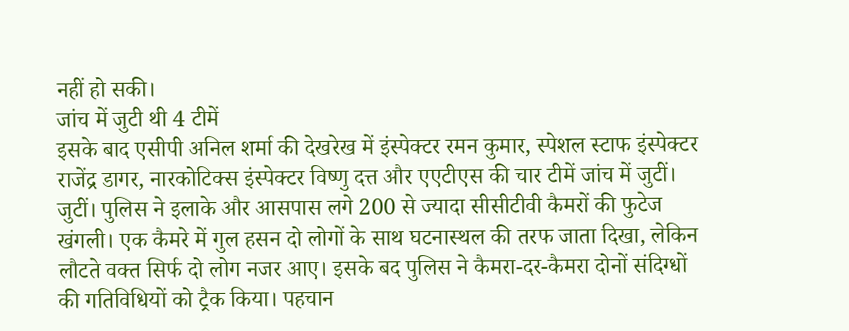नहीं हो सकी।
जांच में जुटी थी 4 टीमें
इसके बाद एसीपी अनिल शर्मा की देखरेख में इंस्पेक्टर रमन कुमार, स्पेशल स्टाफ इंस्पेक्टर राजेंद्र डागर, नारकोटिक्स इंस्पेक्टर विष्णु दत्त और एएटीएस की चार टीमें जांच में जुटीं। जुटीं। पुलिस ने इलाके और आसपास लगे 200 से ज्यादा सीसीटीवी कैमरों की फुटेज खंगली। एक कैमरे में गुल हसन दो लोगों के साथ घटनास्थल की तरफ जाता दिखा, लेकिन लौटते वक्त सिर्फ दो लोग नजर आए। इसके बद पुलिस ने कैमरा-दर-कैमरा दोनों संदिग्धों की गतिविधियों को ट्रैक किया। पहचान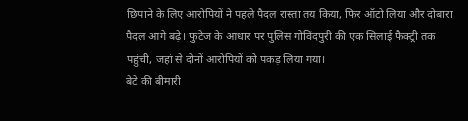छिपाने के लिए आरोपियों ने पहले पैदल रास्ता तय किया, फिर ऑटो लिया और दोबारा पैदल आगे बढ़े। फुटेज के आधार पर पुलिस गोविंदपुरी की एक सिलाई फैक्ट्री तक पहुंची, जहां से दोनों आरोपियों को पकड़ लिया गया।
बेटे की बीमारी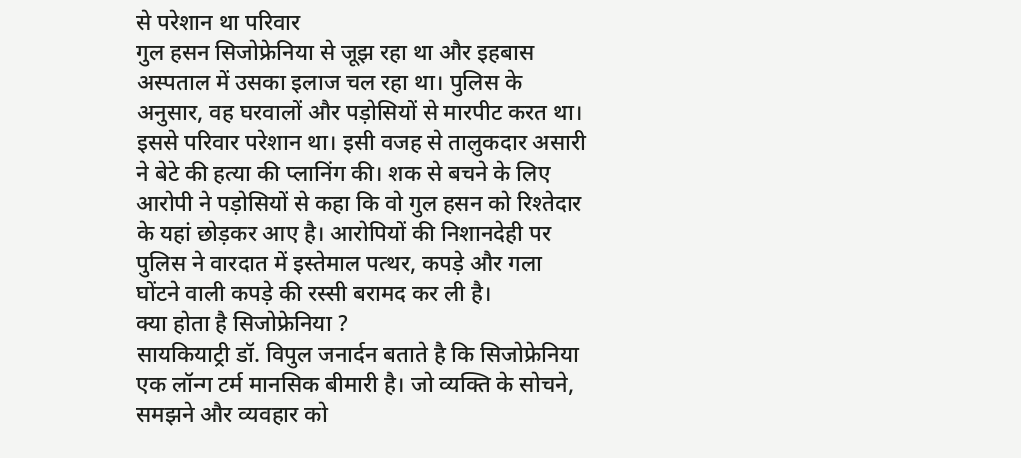से परेशान था परिवार
गुल हसन सिजोफ्रेनिया से जूझ रहा था और इहबास अस्पताल में उसका इलाज चल रहा था। पुलिस के अनुसार, वह घरवालों और पड़ोसियों से मारपीट करत था। इससे परिवार परेशान था। इसी वजह से तालुकदार असारी ने बेटे की हत्या की प्लानिंग की। शक से बचने के लिए आरोपी ने पड़ोसियों से कहा कि वो गुल हसन को रिश्तेदार के यहां छोड़कर आए है। आरोपियों की निशानदेही पर पुलिस ने वारदात में इस्तेमाल पत्थर, कपड़े और गला घोंटने वाली कपड़े की रस्सी बरामद कर ली है।
क्या होता है सिजोफ्रेनिया ?
सायकियाट्री डॉ. विपुल जनार्दन बताते है कि सिजोफ्रेनिया एक लॉन्ग टर्म मानसिक बीमारी है। जो व्यक्ति के सोचने, समझने और व्यवहार को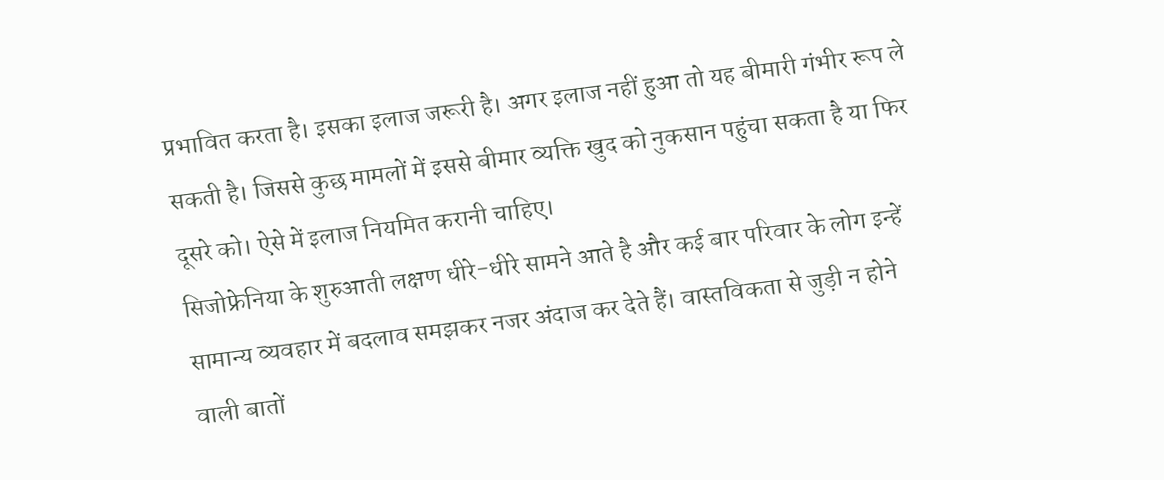प्रभावित करता है। इसका इलाज जरूरी है। अगर इलाज नहीं हुआ तो यह बीमारी गंभीर रूप ले सकती है। जिससे कुछ मामलों में इससे बीमार व्यक्ति खुद को नुकसान पहुंचा सकता है या फिर दूसरे को। ऐसे में इलाज नियमित करानी चाहिए।
सिजोफ्रेनिया के शुरुआती लक्षण धीरे-धीरे सामने आते है और कई बार परिवार के लोग इन्हें सामान्य व्यवहार में बदलाव समझकर नजर अंदाज कर देते हैं। वास्तविकता से जुड़ी न होने वाली बातों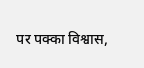पर पक्का विश्वास,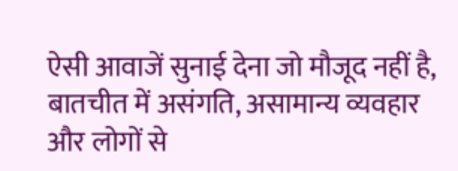ऐसी आवाजें सुनाई देना जो मौजूद नहीं है, बातचीत में असंगति, असामान्य व्यवहार और लोगों से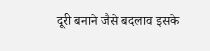दूरी बनाने जैसे बदलाव इसके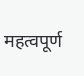महत्वपूर्ण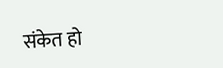संकेत हो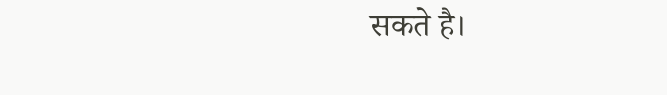सकते है।